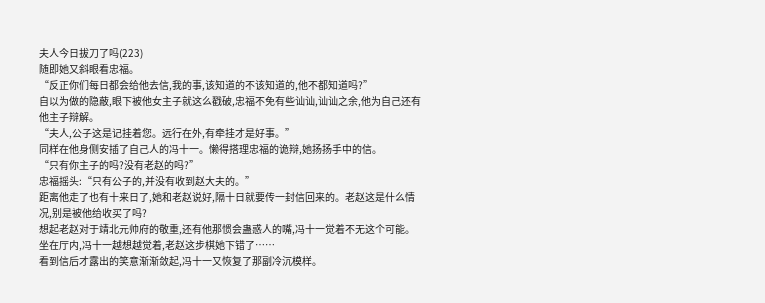夫人今日拔刀了吗(223)
随即她又斜眼看忠福。
“反正你们每日都会给他去信,我的事,该知道的不该知道的,他不都知道吗?”
自以为做的隐蔽,眼下被他女主子就这么戳破,忠福不免有些讪讪,讪讪之余,他为自己还有他主子辩解。
“夫人,公子这是记挂着您。远行在外,有牵挂才是好事。”
同样在他身侧安插了自己人的冯十一。懒得搭理忠福的诡辩,她扬扬手中的信。
“只有你主子的吗?没有老赵的吗?”
忠福摇头:“只有公子的,并没有收到赵大夫的。”
距离他走了也有十来日了,她和老赵说好,隔十日就要传一封信回来的。老赵这是什么情况,别是被他给收买了吗?
想起老赵对于靖北元帅府的敬重,还有他那惯会蛊惑人的嘴,冯十一觉着不无这个可能。
坐在厅内,冯十一越想越觉着,老赵这步棋她下错了……
看到信后才露出的笑意渐渐敛起,冯十一又恢复了那副冷沉模样。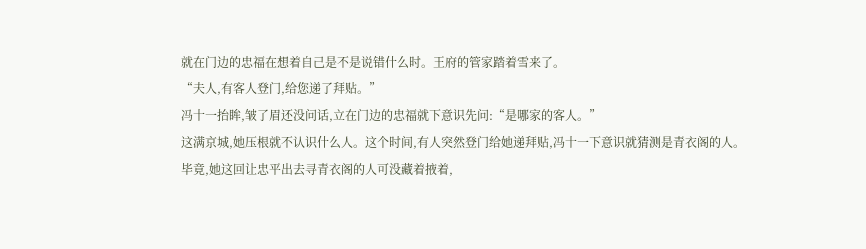就在门边的忠福在想着自己是不是说错什么时。王府的管家踏着雪来了。
“夫人,有客人登门,给您递了拜贴。”
冯十一抬眸,皱了眉还没问话,立在门边的忠福就下意识先问:“是哪家的客人。”
这满京城,她压根就不认识什么人。这个时间,有人突然登门给她递拜贴,冯十一下意识就猜测是青衣阁的人。
毕竟,她这回让忠平出去寻青衣阁的人可没藏着掖着,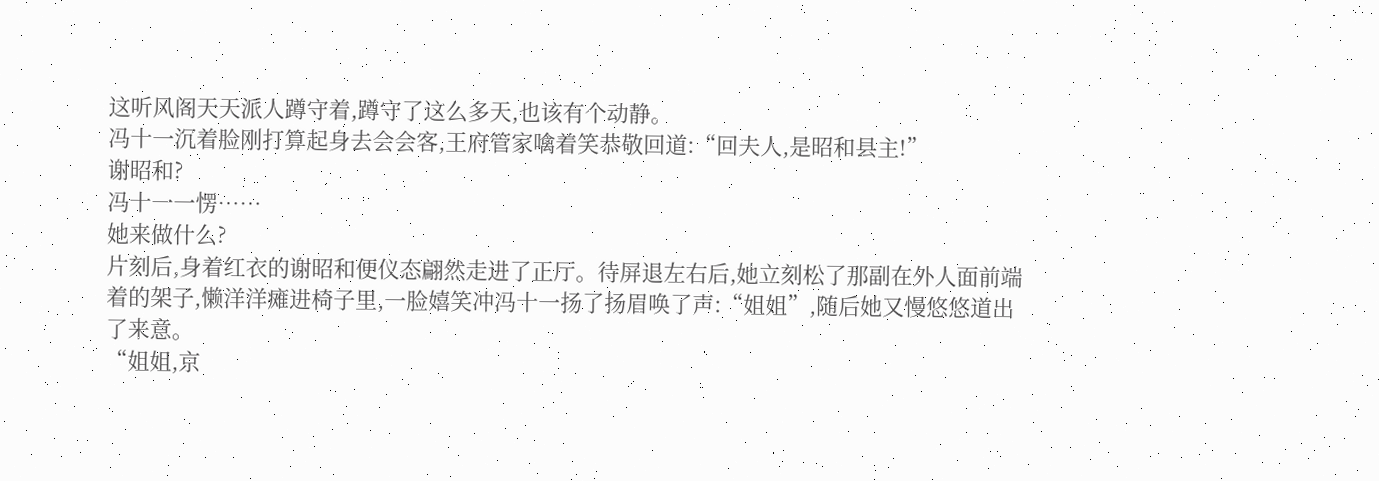这听风阁天天派人蹲守着,蹲守了这么多天,也该有个动静。
冯十一沉着脸刚打算起身去会会客,王府管家噙着笑恭敬回道:“回夫人,是昭和县主!”
谢昭和?
冯十一一愣……
她来做什么?
片刻后,身着红衣的谢昭和便仪态翩然走进了正厅。待屏退左右后,她立刻松了那副在外人面前端着的架子,懒洋洋瘫进椅子里,一脸嬉笑冲冯十一扬了扬眉唤了声:“姐姐”,随后她又慢悠悠道出了来意。
“姐姐,京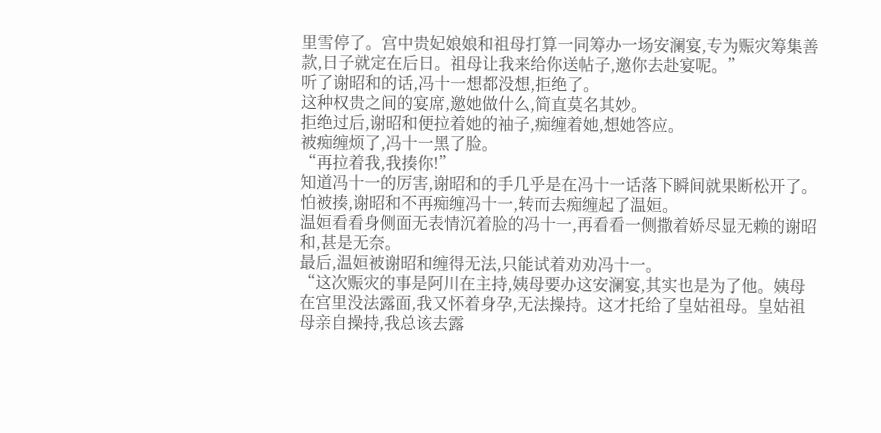里雪停了。宫中贵妃娘娘和祖母打算一同筹办一场安澜宴,专为赈灾筹集善款,日子就定在后日。祖母让我来给你送帖子,邀你去赴宴呢。”
听了谢昭和的话,冯十一想都没想,拒绝了。
这种权贵之间的宴席,邀她做什么,简直莫名其妙。
拒绝过后,谢昭和便拉着她的袖子,痴缠着她,想她答应。
被痴缠烦了,冯十一黑了脸。
“再拉着我,我揍你!”
知道冯十一的厉害,谢昭和的手几乎是在冯十一话落下瞬间就果断松开了。
怕被揍,谢昭和不再痴缠冯十一,转而去痴缠起了温姮。
温姮看看身侧面无表情沉着脸的冯十一,再看看一侧撒着娇尽显无赖的谢昭和,甚是无奈。
最后,温姮被谢昭和缠得无法,只能试着劝劝冯十一。
“这次赈灾的事是阿川在主持,姨母要办这安澜宴,其实也是为了他。姨母在宫里没法露面,我又怀着身孕,无法操持。这才托给了皇姑祖母。皇姑祖母亲自操持,我总该去露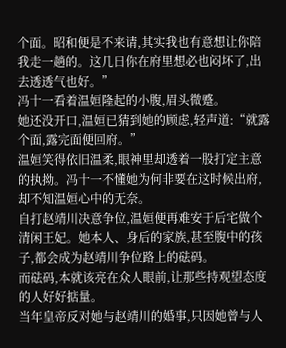个面。昭和便是不来请,其实我也有意想让你陪我走一趟的。这几日你在府里想必也闷坏了,出去透透气也好。”
冯十一看着温姮隆起的小腹,眉头微蹙。
她还没开口,温姮已猜到她的顾虑,轻声道:“就露个面,露完面便回府。”
温姮笑得依旧温柔,眼神里却透着一股打定主意的执拗。冯十一不懂她为何非要在这时候出府,却不知温姮心中的无奈。
自打赵靖川决意争位,温姮便再难安于后宅做个清闲王妃。她本人、身后的家族,甚至腹中的孩子,都会成为赵靖川争位路上的砝码。
而砝码,本就该亮在众人眼前,让那些持观望态度的人好好掂量。
当年皇帝反对她与赵靖川的婚事,只因她曾与人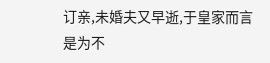订亲,未婚夫又早逝,于皇家而言是为不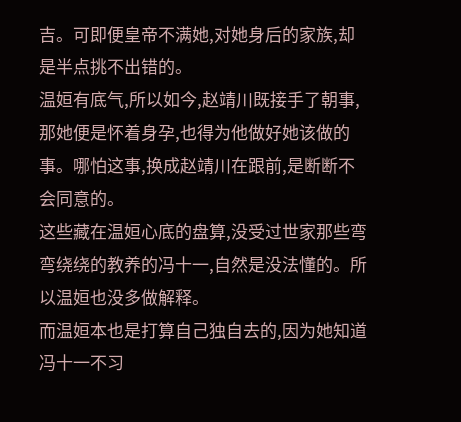吉。可即便皇帝不满她,对她身后的家族,却是半点挑不出错的。
温姮有底气,所以如今,赵靖川既接手了朝事,那她便是怀着身孕,也得为他做好她该做的事。哪怕这事,换成赵靖川在跟前,是断断不会同意的。
这些藏在温姮心底的盘算,没受过世家那些弯弯绕绕的教养的冯十一,自然是没法懂的。所以温姮也没多做解释。
而温姮本也是打算自己独自去的,因为她知道冯十一不习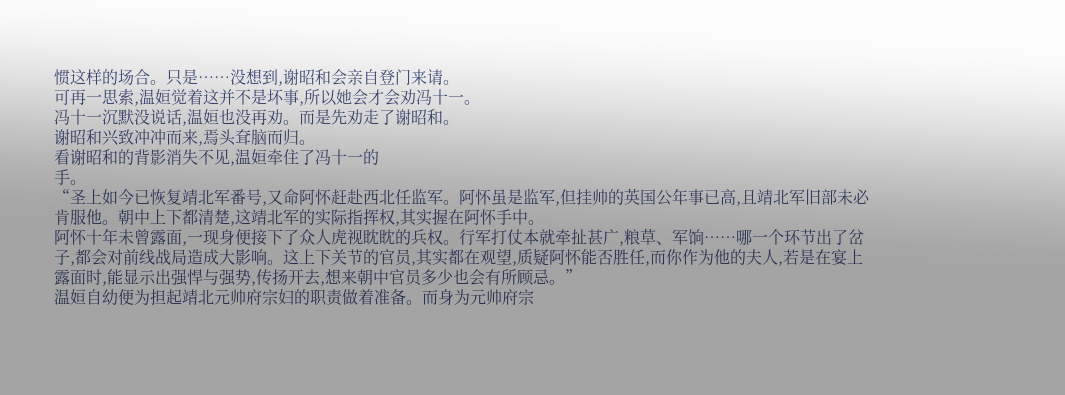惯这样的场合。只是……没想到,谢昭和会亲自登门来请。
可再一思索,温姮觉着这并不是坏事,所以她会才会劝冯十一。
冯十一沉默没说话,温姮也没再劝。而是先劝走了谢昭和。
谢昭和兴致冲冲而来,焉头耷脑而归。
看谢昭和的背影消失不见,温姮牵住了冯十一的
手。
“圣上如今已恢复靖北军番号,又命阿怀赶赴西北任监军。阿怀虽是监军,但挂帅的英国公年事已高,且靖北军旧部未必肯服他。朝中上下都清楚,这靖北军的实际指挥权,其实握在阿怀手中。
阿怀十年未曾露面,一现身便接下了众人虎视眈眈的兵权。行军打仗本就牵扯甚广,粮草、军饷……哪一个环节出了岔子,都会对前线战局造成大影响。这上下关节的官员,其实都在观望,质疑阿怀能否胜任,而你作为他的夫人,若是在宴上露面时,能显示出强悍与强势,传扬开去,想来朝中官员多少也会有所顾忌。”
温姮自幼便为担起靖北元帅府宗妇的职责做着准备。而身为元帅府宗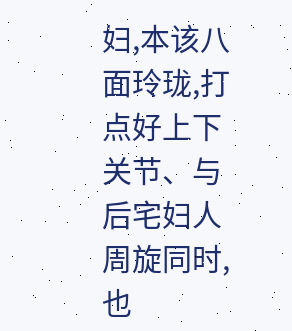妇,本该八面玲珑,打点好上下关节、与后宅妇人周旋同时,也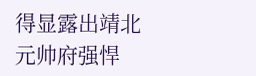得显露出靖北元帅府强悍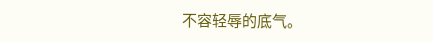不容轻辱的底气。